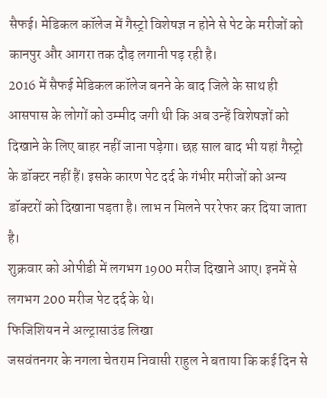सैफई। मेडिकल कॉलेज में गैस्ट्रो विशेषज्ञ न होने से पेट के मरीजों को कानपुर और आगरा तक दौड़ लगानी पड़ रही है।
2016 में सैफई मेडिकल कॉलेज बनने के बाद जिले के साथ ही आसपास के लोगों को उम्मीद जगी थी कि अब उन्हें विशेषज्ञों को दिखाने के लिए बाहर नहीं जाना पड़ेगा। छह साल बाद भी यहां गैस्ट्रो के डॉक्टर नहीं हैं। इसके कारण पेट दर्द के गंभीर मरीजों को अन्य डॉक्टरों को दिखाना पड़ता है। लाभ न मिलने पर रेफर कर दिया जाता है।
शुक्रवार को ओपीडी में लगभग 1900 मरीज दिखाने आए। इनमें से लगभग 200 मरीज पेट दर्द के थे।
फिजिशियन ने अल्ट्रासाउंड लिखा
जसवंतनगर के नगला चेतराम निवासी राहुल ने बताया कि कई दिन से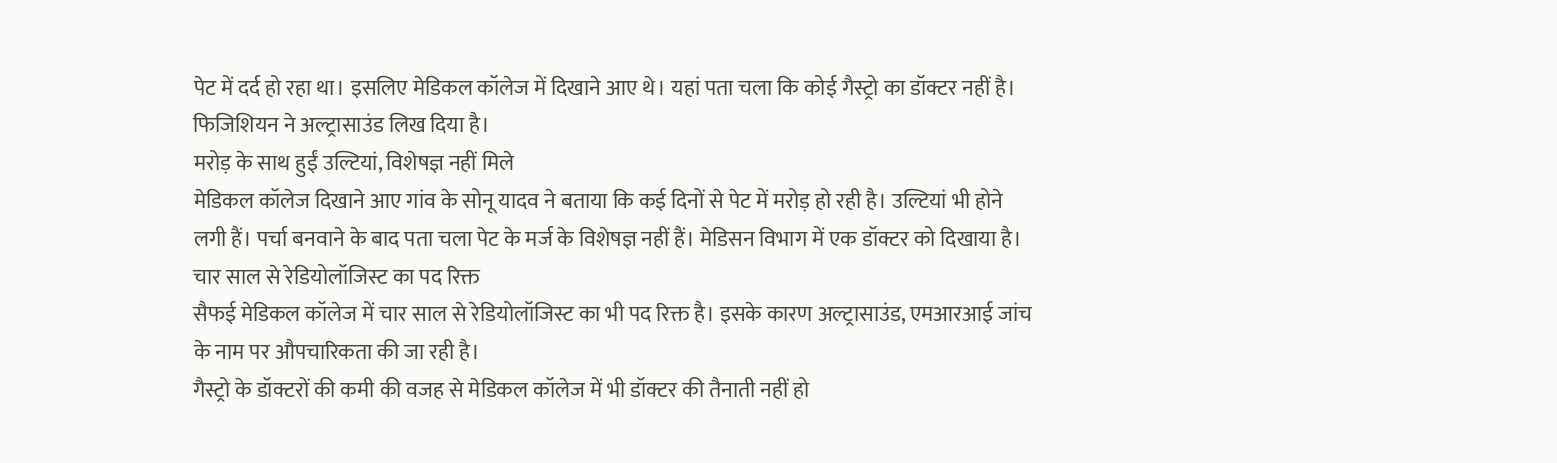पेट में दर्द हो रहा था। इसलिए मेडिकल कॉलेज में दिखाने आए थे। यहां पता चला कि कोई गैस्ट्रो का डॉक्टर नहीं है। फिजिशियन ने अल्ट्रासाउंड लिख दिया है।
मरोड़ के साथ हुईं उल्टियां, विशेषज्ञ नहीं मिले
मेडिकल कॉलेज दिखाने आए गांव के सोनू यादव ने बताया कि कई दिनों से पेट में मरोड़ हो रही है। उल्टियां भी होने लगी हैं। पर्चा बनवाने के बाद पता चला पेट के मर्ज के विशेषज्ञ नहीं हैं। मेडिसन विभाग में एक डॉक्टर को दिखाया है।
चार साल से रेडियोलॉजिस्ट का पद रिक्त
सैफई मेडिकल कॉलेज में चार साल से रेडियोलॉजिस्ट का भी पद रिक्त है। इसके कारण अल्ट्रासाउंड, एमआरआई जांच के नाम पर औपचारिकता की जा रही है।
गैस्ट्रो के डॉक्टरों की कमी की वजह से मेडिकल कॉलेज में भी डॉक्टर की तैनाती नहीं हो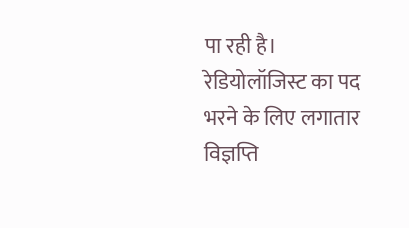पा रही है। रेडियोलॉजिस्ट का पद भरने के लिए लगातार विज्ञप्ति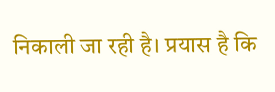निकाली जा रही है। प्रयास है कि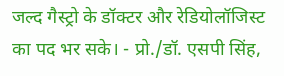जल्द गैस्ट्रो के डॉक्टर और रेडियोलॉजिस्ट का पद भर सके। - प्रो./डॉ. एसपी सिंह,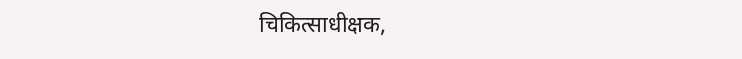चिकित्साधीक्षक,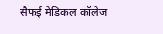सैफई मेडिकल कॉलेज